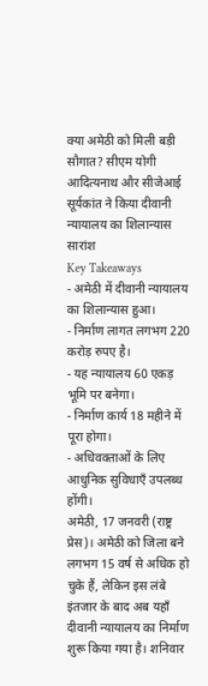क्या अमेठी को मिली बड़ी सौगात? सीएम योगी आदित्यनाथ और सीजेआई सूर्यकांत ने किया दीवानी न्यायालय का शिलान्यास
सारांश
Key Takeaways
- अमेठी में दीवानी न्यायालय का शिलान्यास हुआ।
- निर्माण लागत लगभग 220 करोड़ रुपए है।
- यह न्यायालय 60 एकड़ भूमि पर बनेगा।
- निर्माण कार्य 18 महीने में पूरा होगा।
- अधिवक्ताओं के लिए आधुनिक सुविधाएँ उपलब्ध होंगी।
अमेठी, 17 जनवरी (राष्ट्र प्रेस)। अमेठी को जिला बने लगभग 15 वर्ष से अधिक हो चुके हैं, लेकिन इस लंबे इंतजार के बाद अब यहाँ दीवानी न्यायालय का निर्माण शुरू किया गया है। शनिवार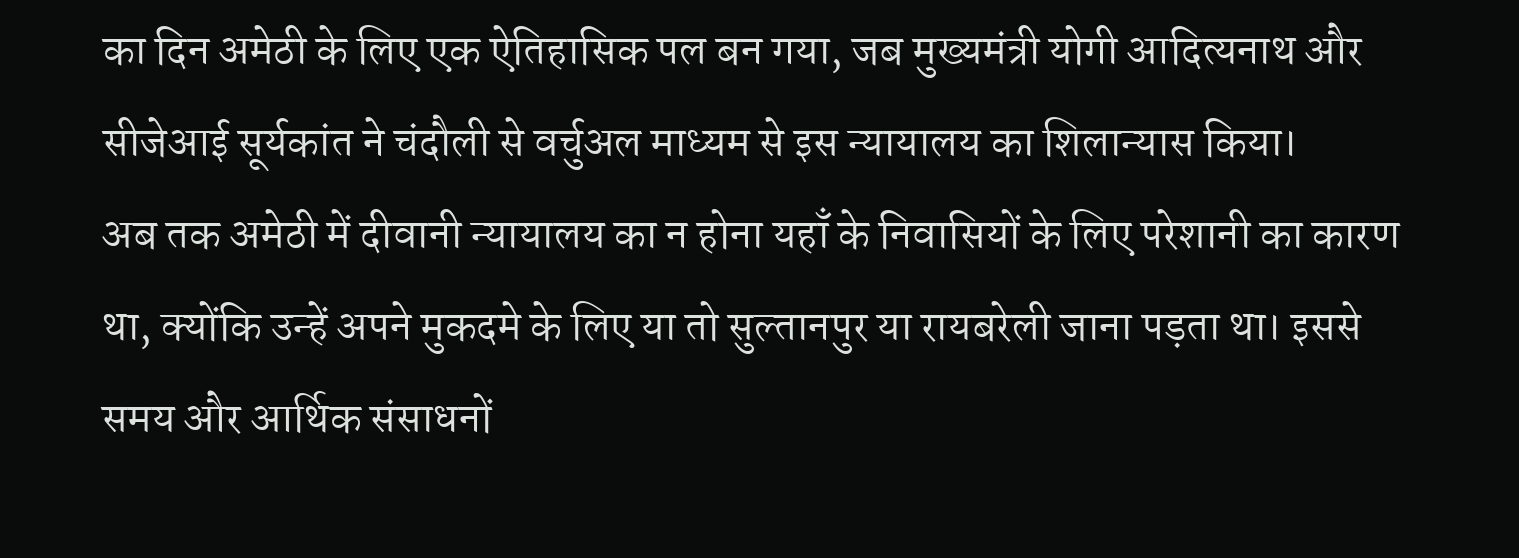का दिन अमेठी के लिए एक ऐतिहासिक पल बन गया, जब मुख्यमंत्री योगी आदित्यनाथ और सीजेआई सूर्यकांत ने चंदौली से वर्चुअल माध्यम से इस न्यायालय का शिलान्यास किया।
अब तक अमेठी में दीवानी न्यायालय का न होना यहाँ के निवासियों के लिए परेशानी का कारण था, क्योंकि उन्हें अपने मुकदमे के लिए या तो सुल्तानपुर या रायबरेली जाना पड़ता था। इससे समय और आर्थिक संसाधनों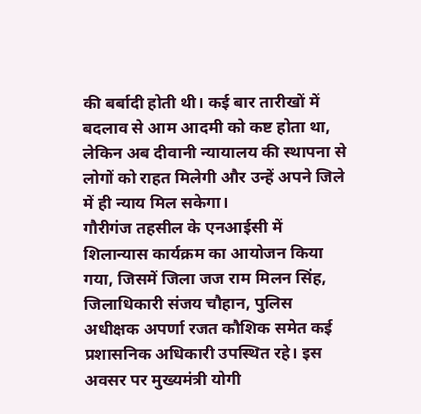की बर्बादी होती थी। कई बार तारीखों में बदलाव से आम आदमी को कष्ट होता था, लेकिन अब दीवानी न्यायालय की स्थापना से लोगों को राहत मिलेगी और उन्हें अपने जिले में ही न्याय मिल सकेगा।
गौरीगंज तहसील के एनआईसी में शिलान्यास कार्यक्रम का आयोजन किया गया, जिसमें जिला जज राम मिलन सिंह, जिलाधिकारी संजय चौहान, पुलिस अधीक्षक अपर्णा रजत कौशिक समेत कई प्रशासनिक अधिकारी उपस्थित रहे। इस अवसर पर मुख्यमंत्री योगी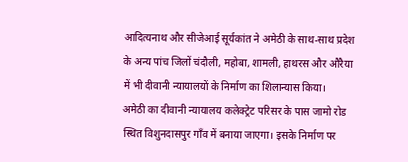आदित्यनाथ और सीजेआई सूर्यकांत ने अमेठी के साथ-साथ प्रदेश के अन्य पांच जिलों चंदौली, महोबा, शामली, हाथरस और औरैया में भी दीवानी न्यायालयों के निर्माण का शिलान्यास किया।
अमेठी का दीवानी न्यायालय कलेक्ट्रेट परिसर के पास जामो रोड स्थित विशुनदासपुर गाँव में बनाया जाएगा। इसके निर्माण पर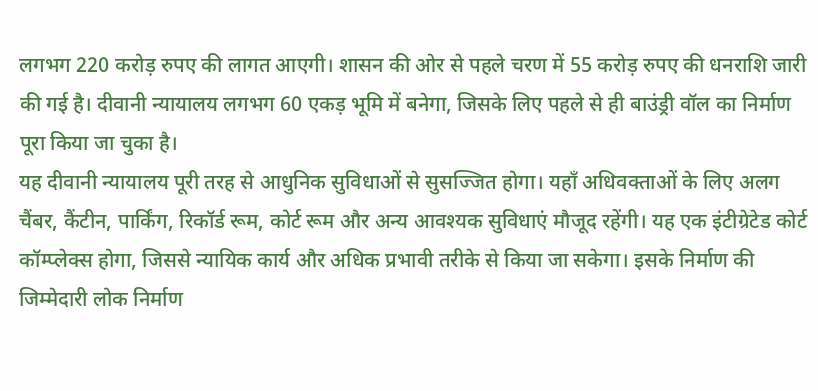लगभग 220 करोड़ रुपए की लागत आएगी। शासन की ओर से पहले चरण में 55 करोड़ रुपए की धनराशि जारी की गई है। दीवानी न्यायालय लगभग 60 एकड़ भूमि में बनेगा, जिसके लिए पहले से ही बाउंड्री वॉल का निर्माण पूरा किया जा चुका है।
यह दीवानी न्यायालय पूरी तरह से आधुनिक सुविधाओं से सुसज्जित होगा। यहाँ अधिवक्ताओं के लिए अलग चैंबर, कैंटीन, पार्किंग, रिकॉर्ड रूम, कोर्ट रूम और अन्य आवश्यक सुविधाएं मौजूद रहेंगी। यह एक इंटीग्रेटेड कोर्ट कॉम्प्लेक्स होगा, जिससे न्यायिक कार्य और अधिक प्रभावी तरीके से किया जा सकेगा। इसके निर्माण की जिम्मेदारी लोक निर्माण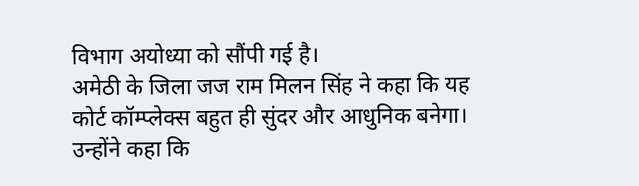विभाग अयोध्या को सौंपी गई है।
अमेठी के जिला जज राम मिलन सिंह ने कहा कि यह कोर्ट कॉम्प्लेक्स बहुत ही सुंदर और आधुनिक बनेगा। उन्होंने कहा कि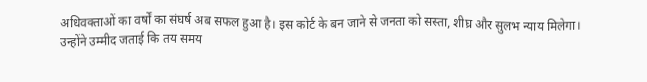अधिवक्ताओं का वर्षों का संघर्ष अब सफल हुआ है। इस कोर्ट के बन जाने से जनता को सस्ता, शीघ्र और सुलभ न्याय मिलेगा।
उन्होंने उम्मीद जताई कि तय समय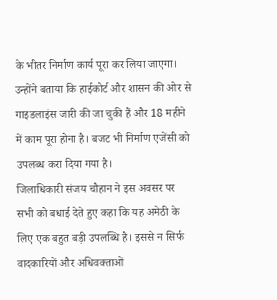के भीतर निर्माण कार्य पूरा कर लिया जाएगा। उन्होंने बताया कि हाईकोर्ट और शासन की ओर से गाइडलाइंस जारी की जा चुकी हैं और 18 महीने में काम पूरा होना है। बजट भी निर्माण एजेंसी को उपलब्ध करा दिया गया है।
जिलाधिकारी संजय चौहान ने इस अवसर पर सभी को बधाई देते हुए कहा कि यह अमेठी के लिए एक बहुत बड़ी उपलब्धि है। इससे न सिर्फ वादकारियों और अधिवक्ताओं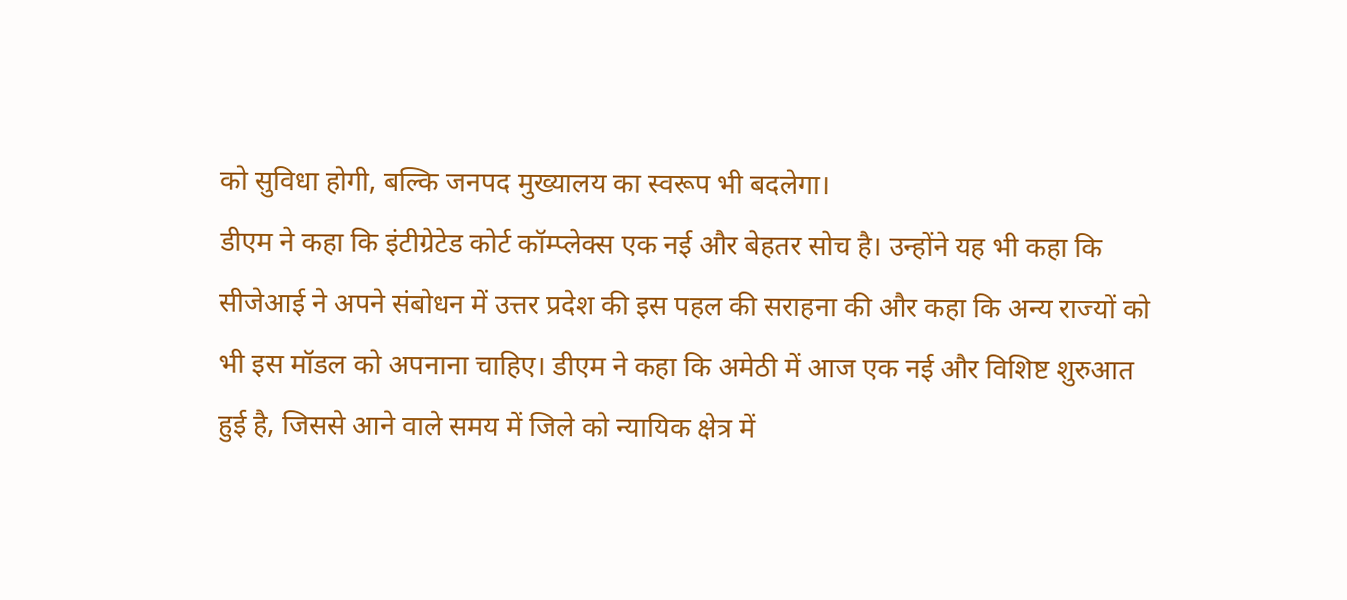को सुविधा होगी, बल्कि जनपद मुख्यालय का स्वरूप भी बदलेगा।
डीएम ने कहा कि इंटीग्रेटेड कोर्ट कॉम्प्लेक्स एक नई और बेहतर सोच है। उन्होंने यह भी कहा कि सीजेआई ने अपने संबोधन में उत्तर प्रदेश की इस पहल की सराहना की और कहा कि अन्य राज्यों को भी इस मॉडल को अपनाना चाहिए। डीएम ने कहा कि अमेठी में आज एक नई और विशिष्ट शुरुआत हुई है, जिससे आने वाले समय में जिले को न्यायिक क्षेत्र में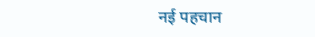नई पहचान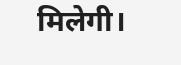मिलेगी।